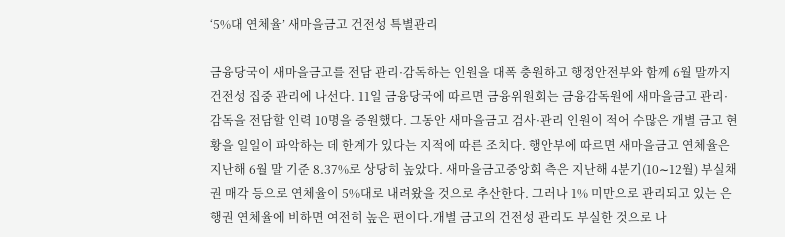‘5%대 연체율’ 새마을금고 건전성 특별관리

금융당국이 새마을금고를 전담 관리·감독하는 인원을 대폭 충원하고 행정안전부와 함께 6월 말까지 건전성 집중 관리에 나선다. 11일 금융당국에 따르면 금융위원회는 금융감독원에 새마을금고 관리·감독을 전담할 인력 10명을 증원했다. 그동안 새마을금고 검사·관리 인원이 적어 수많은 개별 금고 현황을 일일이 파악하는 데 한계가 있다는 지적에 따른 조치다. 행안부에 따르면 새마을금고 연체율은 지난해 6월 말 기준 8.37%로 상당히 높았다. 새마을금고중앙회 측은 지난해 4분기(10∼12월) 부실채권 매각 등으로 연체율이 5%대로 내려왔을 것으로 추산한다. 그러나 1% 미만으로 관리되고 있는 은행권 연체율에 비하면 여전히 높은 편이다.개별 금고의 건전성 관리도 부실한 것으로 나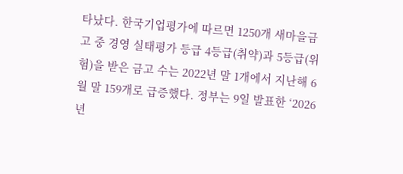타났다. 한국기업평가에 따르면 1250개 새마을금고 중 경영 실태평가 등급 4등급(취약)과 5등급(위험)을 받은 금고 수는 2022년 말 1개에서 지난해 6월 말 159개로 급증했다. 정부는 9일 발표한 ‘2026년